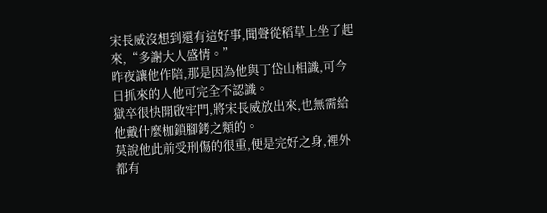宋長威沒想到還有這好事,聞聲從稻草上坐了起來,“多謝大人盛情。”
昨夜讓他作陪,那是因為他與丁岱山相識,可今日抓來的人他可完全不認識。
獄卒很快開啟牢門,將宋長威放出來,也無需給他戴什麼枷鎖腳銬之類的。
莫說他此前受刑傷的很重,便是完好之身,裡外都有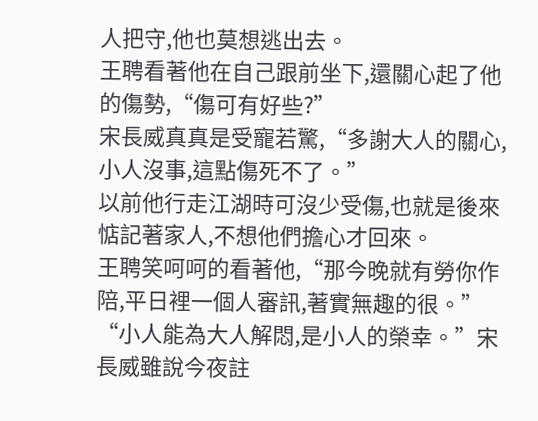人把守,他也莫想逃出去。
王聘看著他在自己跟前坐下,還關心起了他的傷勢,“傷可有好些?”
宋長威真真是受寵若驚,“多謝大人的關心,小人沒事,這點傷死不了。”
以前他行走江湖時可沒少受傷,也就是後來惦記著家人,不想他們擔心才回來。
王聘笑呵呵的看著他,“那今晚就有勞你作陪,平日裡一個人審訊,著實無趣的很。”
“小人能為大人解悶,是小人的榮幸。”宋長威雖說今夜註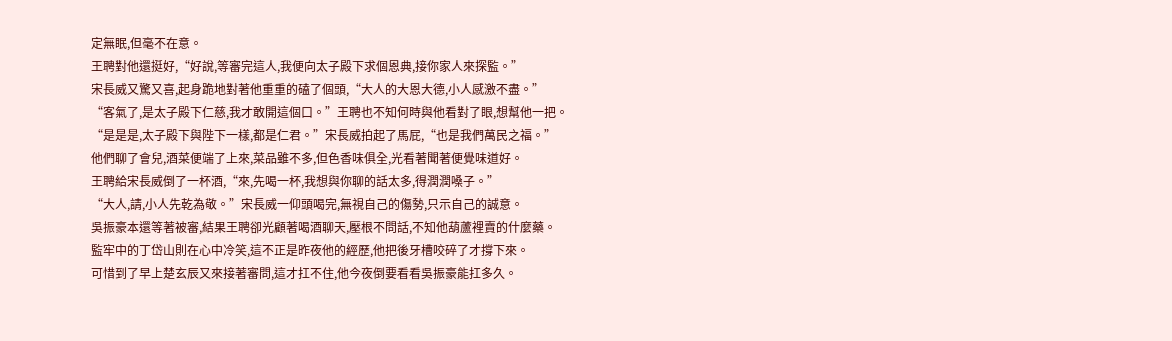定無眠,但毫不在意。
王聘對他還挺好,“好說,等審完這人,我便向太子殿下求個恩典,接你家人來探監。”
宋長威又驚又喜,起身跪地對著他重重的磕了個頭,“大人的大恩大德,小人感激不盡。”
“客氣了,是太子殿下仁慈,我才敢開這個口。”王聘也不知何時與他看對了眼,想幫他一把。
“是是是,太子殿下與陛下一樣,都是仁君。”宋長威拍起了馬屁,“也是我們萬民之福。”
他們聊了會兒,酒菜便端了上來,菜品雖不多,但色香味俱全,光看著聞著便覺味道好。
王聘給宋長威倒了一杯酒,“來,先喝一杯,我想與你聊的話太多,得潤潤嗓子。”
“大人,請,小人先乾為敬。”宋長威一仰頭喝完,無視自己的傷勢,只示自己的誠意。
吳振豪本還等著被審,結果王聘卻光顧著喝酒聊天,壓根不問話,不知他葫蘆裡賣的什麼藥。
監牢中的丁岱山則在心中冷笑,這不正是昨夜他的經歷,他把後牙槽咬碎了才撐下來。
可惜到了早上楚玄辰又來接著審問,這才扛不住,他今夜倒要看看吳振豪能扛多久。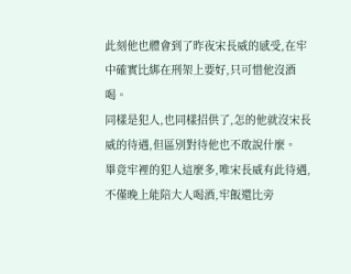此刻他也體會到了昨夜宋長威的感受,在牢中確實比綁在刑架上要好,只可惜他沒酒喝。
同樣是犯人,也同樣招供了,怎的他就沒宋長威的待遇,但區別對待他也不敢說什麼。
畢竟牢裡的犯人這麼多,唯宋長威有此待遇,不僅晚上能陪大人喝酒,牢飯還比旁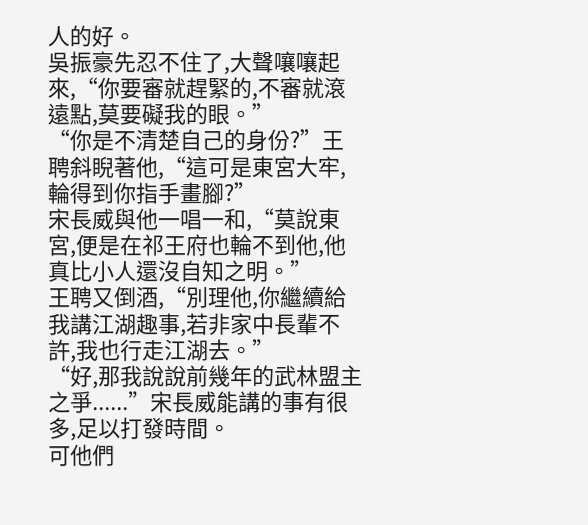人的好。
吳振豪先忍不住了,大聲嚷嚷起來,“你要審就趕緊的,不審就滾遠點,莫要礙我的眼。”
“你是不清楚自己的身份?”王聘斜睨著他,“這可是東宮大牢,輪得到你指手畫腳?”
宋長威與他一唱一和,“莫說東宮,便是在祁王府也輪不到他,他真比小人還沒自知之明。”
王聘又倒酒,“別理他,你繼續給我講江湖趣事,若非家中長輩不許,我也行走江湖去。”
“好,那我說說前幾年的武林盟主之爭......”宋長威能講的事有很多,足以打發時間。
可他們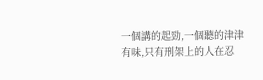一個講的起勁,一個聽的津津有味,只有刑架上的人在忍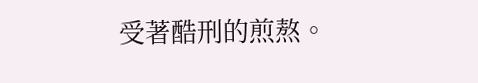受著酷刑的煎熬。